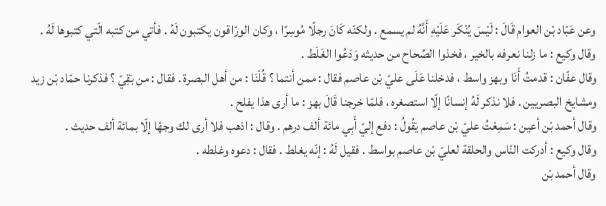وعن عَبّاد بْن العوام قَالَ : لَيْسَ يُنْكَر عَلَيْهِ أَنَّهُ لم يسمع . ولكنّه كَانَ رجلًا مُوسِرًا ، وكان الورّاقون يكتبون لَهُ . فأتي من كتبه الّتي كتبوها لَهُ .
وقال وكيع : ما زلنا نعرفه بالخير ، فخذوا الصِّحاح من حديثه وَدَعُوا الغَلَط .
وقال عفّان : قدمتُ أَنَا وبهز واسط ، فدخلنا عَلَى عليّ بْن عاصم فقال : ممن أنتما ؟ قُلْنَا : من أهل البصرة . فقال : من بَقِيّ ؟ فذكرنا حمّاد بْن زيد ومشايخ البصريين . فلا نذكر لَهُ إنسانًا إلّا استصغره ، فلمّا خرجنا قَالَ بهز : ما أرى هذا يفلح .
وقال أحمد بْن أعين : سَمِعْتُ عليّ بْن عاصم يَقُولُ : دفع إليّ أَبِي مائة ألف درهم . وقال : اذهب فلا أرى لك وجهًا إلّا بمائة ألف حديث .
وقال وكيع : أدركت النّاس والحلقة لعليّ بْن عاصم بواسط . فقيل لَهُ : إنّه يغلط . فقال : دعوه وغلطه .
وقال أحمد بْن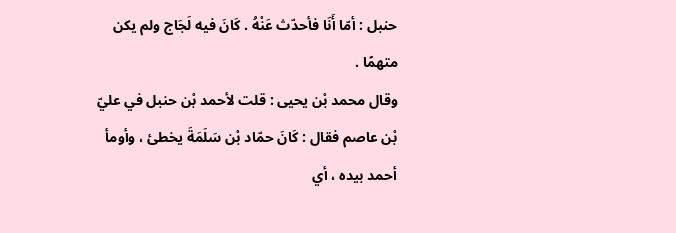حنبل : أمّا أَنَا فأحدّث عَنْهُ . كَانَ فيه لَجَاج ولم يكن متهمًا .
وقال محمد بْن يحيى : قلت لأحمد بْن حنبل في عليّ بْن عاصم فقال : كَانَ حمّاد بْن سَلَمَةَ يخطئ ، وأومأ أحمد بيده ، أي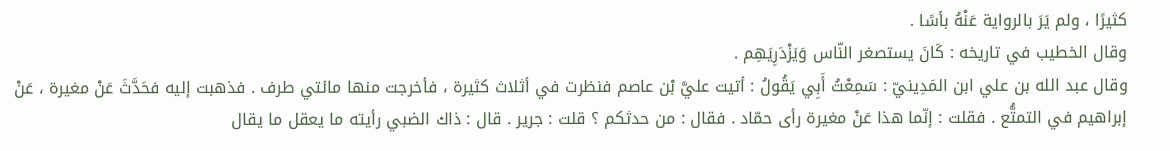كثيرًا ، ولم يَرَ بالرواية عَنْهُ بأسًا .
وقال الخطيب في تاريخه : كَانَ يستصغر النّاس وَيَزْدَرِيَهِم .
وقال عبد الله بن علي ابن المَدِينيّ : سَمِعْتُ أَبِي يَقُولُ : أتيت عليَّ بْن عاصم فنظرت في أثلاث كثيرة ، فأخرجت منها مائتي طرف . فذهبت إليه فحَدَّثَ عَنْ مغيرة ، عَنْ إبراهيم في التمتُّع . فقلت : إنّما هذا عَنْ مغيرة رأى حمّاد . فقال : من حدثكم ؟ قلت : جرير . قال : ذاك الضبي رأيته ما يعقل ما يقال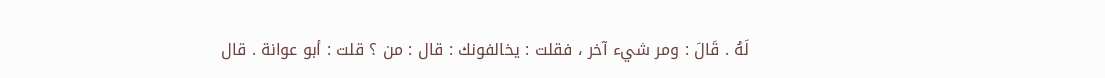لَهُ . قَالَ : ومر شيء آخر ، فقلت : يخالفونك : قال : من ؟ قلت : أبو عوانة . قال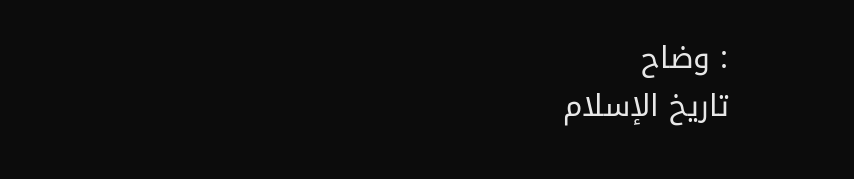: وضاح
تاريخ الإسلام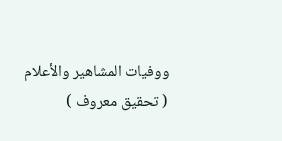ووفيات المشاهير والأعلام ( تحقيق معروف )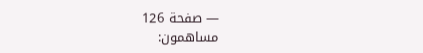— صفحة 126
مساهمون: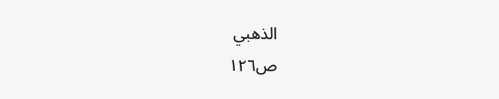الذهبي
ص١٢٦